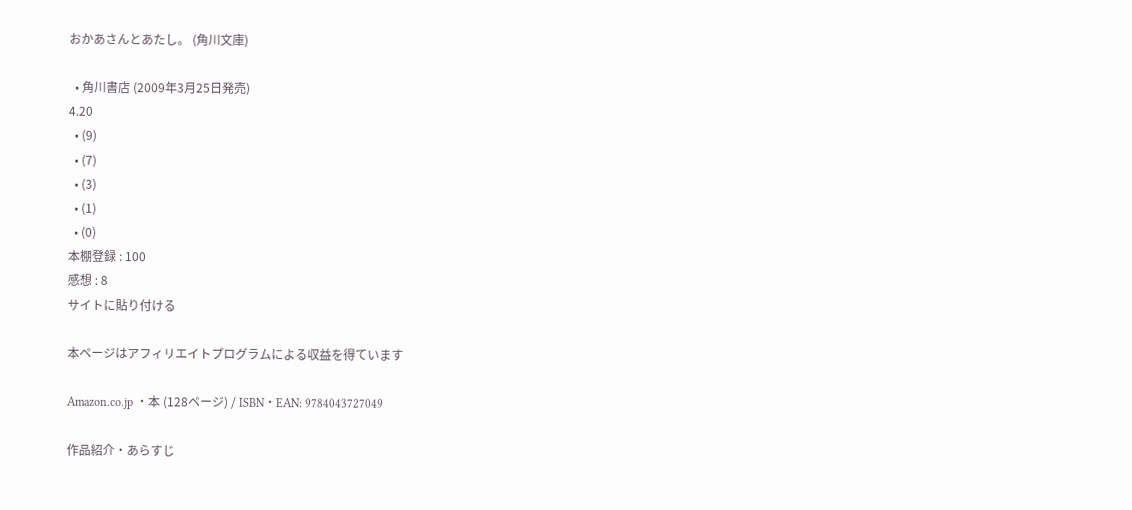おかあさんとあたし。 (角川文庫)

  • 角川書店 (2009年3月25日発売)
4.20
  • (9)
  • (7)
  • (3)
  • (1)
  • (0)
本棚登録 : 100
感想 : 8
サイトに貼り付ける

本ページはアフィリエイトプログラムによる収益を得ています

Amazon.co.jp ・本 (128ページ) / ISBN・EAN: 9784043727049

作品紹介・あらすじ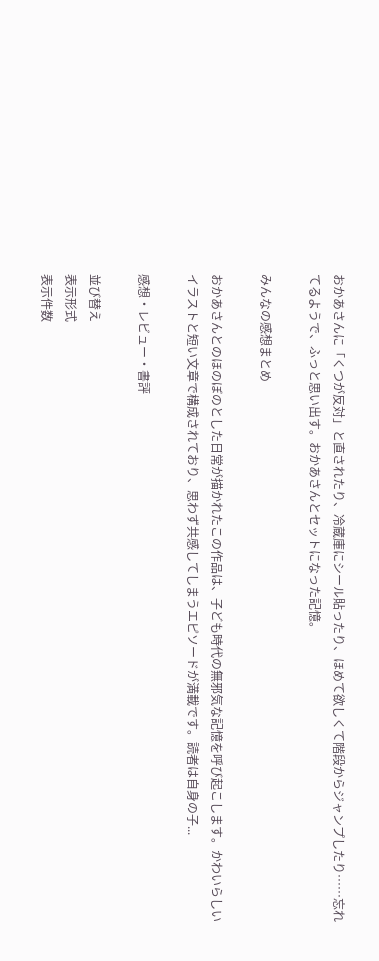おかあさんに「くつが反対」と直されたり、冷蔵庫にシール貼ったり、ほめて欲しくて階段からジャンプしたり……忘れてるようで、ふっと思い出す。おかあさんとセットになった記憶。

みんなの感想まとめ

おかあさんとのほのぼのとした日常が描かれたこの作品は、子ども時代の無邪気な記憶を呼び起こします。かわいらしいイラストと短い文章で構成されており、思わず共感してしまうエピソードが満載です。読者は自身の子...

感想・レビュー・書評

並び替え
表示形式
表示件数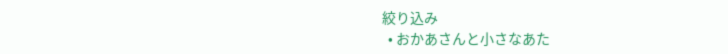絞り込み
  • おかあさんと小さなあた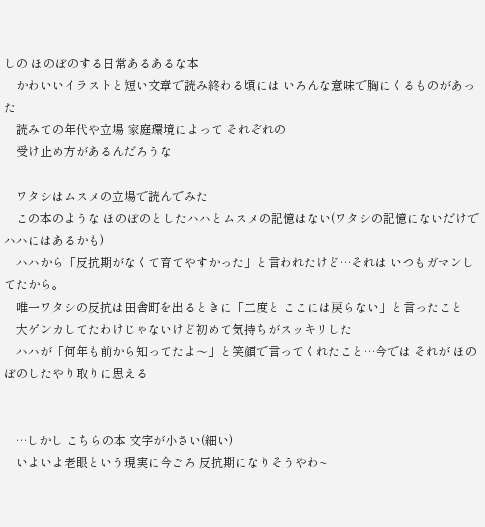しの ほのぼのする日常あるあるな本
    かわいいイラストと短い文章で読み終わる頃には いろんな意味で胸にくるものがあった
    読みての年代や立場 家庭環境によって それぞれの
    受け止め方があるんだろうな

    ワタシはムスメの立場で読んでみた
    この本のような ほのぼのとしたハハとムスメの記憶はない(ワタシの記憶にないだけでハハにはあるかも)
    ハハから「反抗期がなくて育てやすかった」と言われたけど…それは いつもガマンしてたから。
    唯一ワタシの反抗は田舎町を出るときに「二度と ここには戻らない」と言ったこと
    大ゲンカしてたわけじゃないけど初めて気持ちがスッキリした
    ハハが「何年も前から知ってたよ〜」と笑顔で言ってくれたこと…今では それが ほのぼのしたやり取りに思える


    …しかし こちらの本 文字が小さい(細い)
    いよいよ老眼という現実に今ごろ 反抗期になりそうやわ~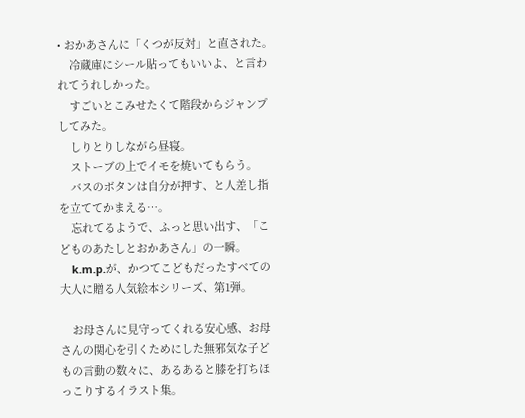• おかあさんに「くつが反対」と直された。
    冷蔵庫にシール貼ってもいいよ、と言われてうれしかった。
    すごいとこみせたくて階段からジャンプしてみた。
    しりとりしながら昼寝。
    ストーブの上でイモを焼いてもらう。
    バスのボタンは自分が押す、と人差し指を立ててかまえる…。
    忘れてるようで、ふっと思い出す、「こどものあたしとおかあさん」の一瞬。
    k.m.p.が、かつてこどもだったすべての大人に贈る人気絵本シリーズ、第1弾。

    お母さんに見守ってくれる安心感、お母さんの関心を引くためにした無邪気な子どもの言動の数々に、あるあると膝を打ちほっこりするイラスト集。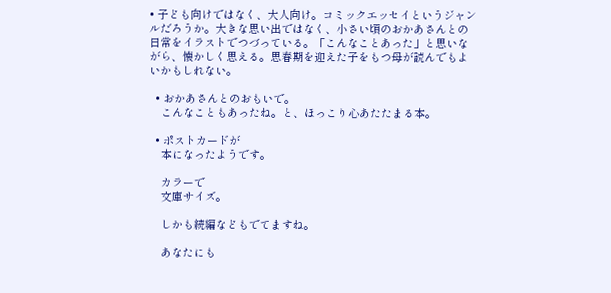• 子ども向けではなく、大人向け。コミックエッセイというジャンルだろうか。大きな思い出ではなく、小さい頃のおかあさんとの日常をイラストでつづっている。「こんなことあった」と思いながら、懐かしく思える。思春期を迎えた子をもつ母が読んでもよいかもしれない。

  • おかあさんとのおもいで。
    こんなこともあったね。と、ほっこり心あたたまる本。

  • ポストカードが
    本になったようです。

    カラーで
    文庫サイズ。

    しかも続編などもでてますね。

    あなたにも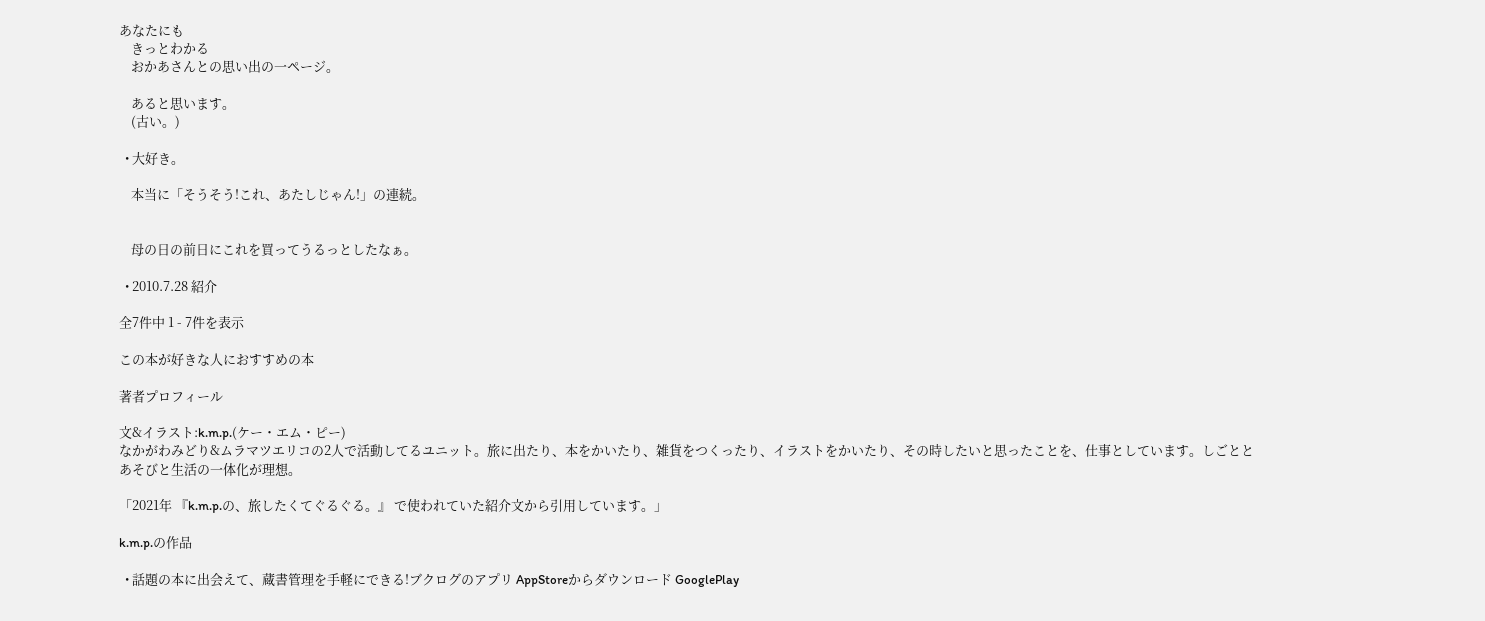あなたにも
    きっとわかる
    おかあさんとの思い出の一ページ。

    あると思います。
    (古い。)

  • 大好き。

    本当に「そうそう!これ、あたしじゃん!」の連続。


    母の日の前日にこれを買ってうるっとしたなぁ。

  • 2010.7.28 紹介

全7件中 1 - 7件を表示

この本が好きな人におすすめの本

著者プロフィール

文&イラスト:k.m.p.(ケー・エム・ピー)
なかがわみどり&ムラマツエリコの2人で活動してるユニット。旅に出たり、本をかいたり、雑貨をつくったり、イラストをかいたり、その時したいと思ったことを、仕事としています。しごととあそびと生活の一体化が理想。

「2021年 『k.m.p.の、旅したくてぐるぐる。』 で使われていた紹介文から引用しています。」

k.m.p.の作品

  • 話題の本に出会えて、蔵書管理を手軽にできる!ブクログのアプリ AppStoreからダウンロード GooglePlay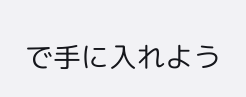で手に入れよう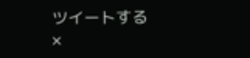ツイートする
×